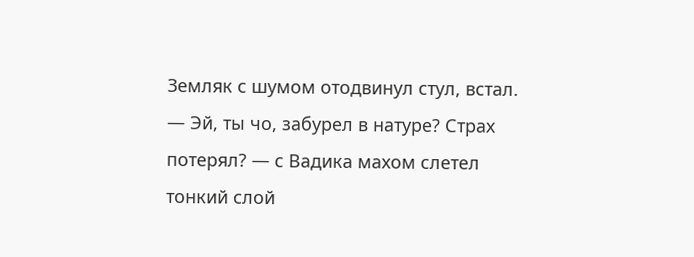Земляк с шумом отодвинул стул, встал.
— Эй, ты чо, забурел в натуре? Страх потерял? — с Вадика махом слетел тонкий слой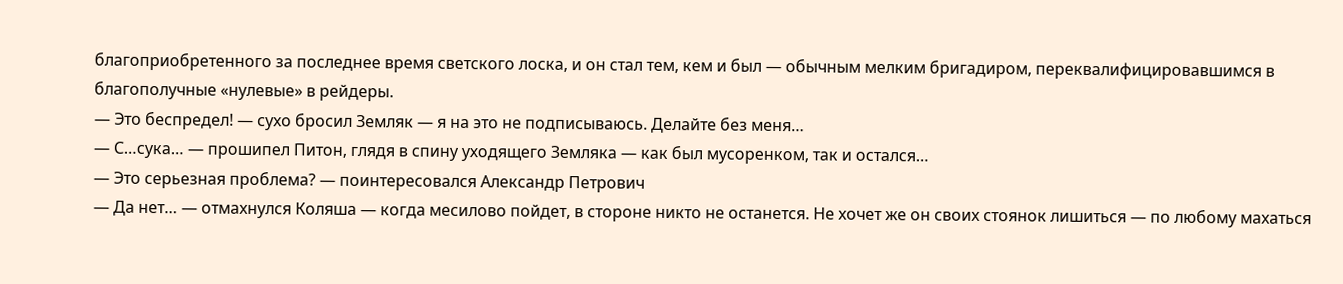благоприобретенного за последнее время светского лоска, и он стал тем, кем и был — обычным мелким бригадиром, переквалифицировавшимся в благополучные «нулевые» в рейдеры.
— Это беспредел! — сухо бросил Земляк — я на это не подписываюсь. Делайте без меня…
— С…сука… — прошипел Питон, глядя в спину уходящего Земляка — как был мусоренком, так и остался…
— Это серьезная проблема? — поинтересовался Александр Петрович
— Да нет… — отмахнулся Коляша — когда месилово пойдет, в стороне никто не останется. Не хочет же он своих стоянок лишиться — по любому махаться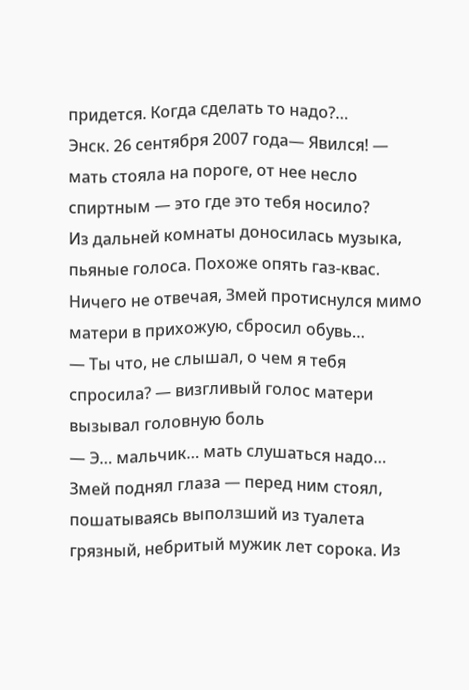придется. Когда сделать то надо?…
Энск. 26 сентября 2007 года— Явился! — мать стояла на пороге, от нее несло спиртным — это где это тебя носило?
Из дальней комнаты доносилась музыка, пьяные голоса. Похоже опять газ-квас. Ничего не отвечая, Змей протиснулся мимо матери в прихожую, сбросил обувь…
— Ты что, не слышал, о чем я тебя спросила? — визгливый голос матери вызывал головную боль
— Э… мальчик… мать слушаться надо…
Змей поднял глаза — перед ним стоял, пошатываясь выползший из туалета грязный, небритый мужик лет сорока. Из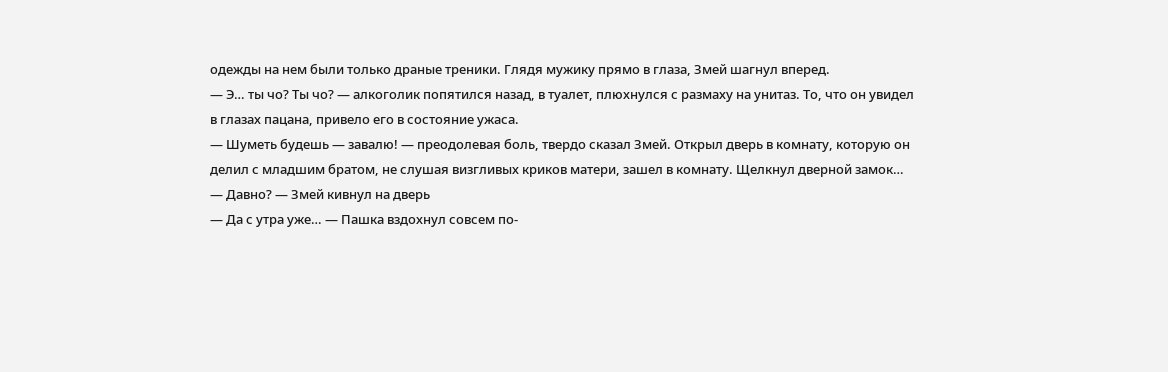одежды на нем были только драные треники. Глядя мужику прямо в глаза, Змей шагнул вперед.
— Э… ты чо? Ты чо? — алкоголик попятился назад, в туалет, плюхнулся с размаху на унитаз. То, что он увидел в глазах пацана, привело его в состояние ужаса.
— Шуметь будешь — завалю! — преодолевая боль, твердо сказал Змей. Открыл дверь в комнату, которую он делил с младшим братом, не слушая визгливых криков матери, зашел в комнату. Щелкнул дверной замок…
— Давно? — Змей кивнул на дверь
— Да с утра уже… — Пашка вздохнул совсем по-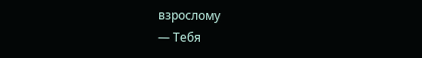взрослому
— Тебя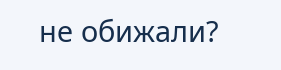не обижали?